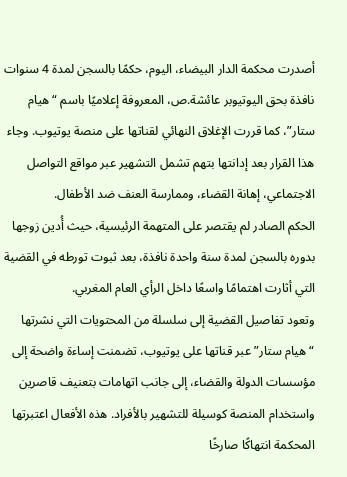أصدرت محكمة الدار البيضاء، اليوم، حكمًا بالسجن لمدة 4 سنوات نافذة بحق اليوتيوبر عائشة.ص، المعروفة إعلاميًا باسم “هيام ستار”، كما قررت الإغلاق النهائي لقناتها على منصة يوتيوب. وجاء هذا القرار بعد إدانتها بتهم تشمل التشهير عبر مواقع التواصل الاجتماعي، إهانة القضاء، وممارسة العنف ضد الأطفال.
الحكم الصادر لم يقتصر على المتهمة الرئيسية، حيث أُدين زوجها بدوره بالسجن لمدة سنة واحدة نافذة، بعد ثبوت تورطه في القضية التي أثارت اهتمامًا واسعًا داخل الرأي العام المغربي.
وتعود تفاصيل القضية إلى سلسلة من المحتويات التي نشرتها “هيام ستار” عبر قناتها على يوتيوب، تضمنت إساءة واضحة إلى مؤسسات الدولة والقضاء، إلى جانب اتهامات بتعنيف قاصرين واستخدام المنصة كوسيلة للتشهير بالأفراد. هذه الأفعال اعتبرتها المحكمة انتهاكًا صارخًا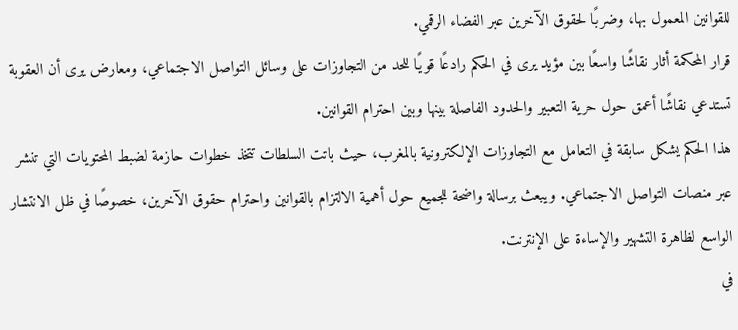للقوانين المعمول بها، وضربًا لحقوق الآخرين عبر الفضاء الرقمي.
قرار المحكمة أثار نقاشًا واسعًا بين مؤيد يرى في الحكم رادعًا قويًا للحد من التجاوزات على وسائل التواصل الاجتماعي، ومعارض يرى أن العقوبة تستدعي نقاشًا أعمق حول حرية التعبير والحدود الفاصلة بينها وبين احترام القوانين.
هذا الحكم يشكل سابقة في التعامل مع التجاوزات الإلكترونية بالمغرب، حيث باتت السلطات تتخذ خطوات حازمة لضبط المحتويات التي تنشر عبر منصات التواصل الاجتماعي. ويبعث برسالة واضحة للجميع حول أهمية الالتزام بالقوانين واحترام حقوق الآخرين، خصوصًا في ظل الانتشار الواسع لظاهرة التشهير والإساءة على الإنترنت.
في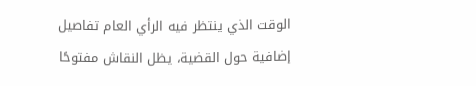الوقت الذي ينتظر فيه الرأي العام تفاصيل إضافية حول القضية، يظل النقاش مفتوحًا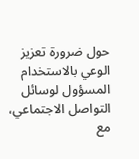حول ضرورة تعزيز الوعي بالاستخدام المسؤول لوسائل التواصل الاجتماعي، مع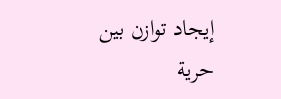إيجاد توازن بين حرية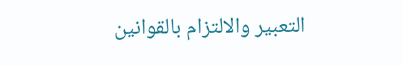التعبير والالتزام بالقوانين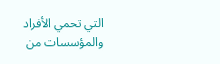التي تحمي الأفراد والمؤسسات من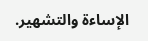الإساءة والتشهير.